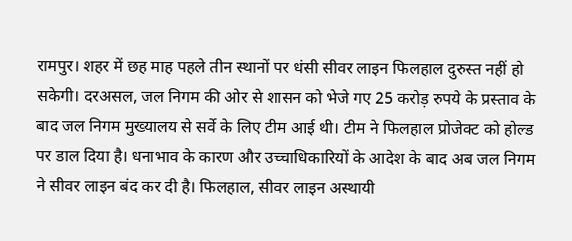रामपुर। शहर में छह माह पहले तीन स्थानों पर धंसी सीवर लाइन फिलहाल दुरुस्त नहीं हो सकेगी। दरअसल, जल निगम की ओर से शासन को भेजे गए 25 करोड़ रुपये के प्रस्ताव के बाद जल निगम मुख्यालय से सर्वे के लिए टीम आई थी। टीम ने फिलहाल प्रोजेक्ट को होल्ड पर डाल दिया है। धनाभाव के कारण और उच्चाधिकारियों के आदेश के बाद अब जल निगम ने सीवर लाइन बंद कर दी है। फिलहाल, सीवर लाइन अस्थायी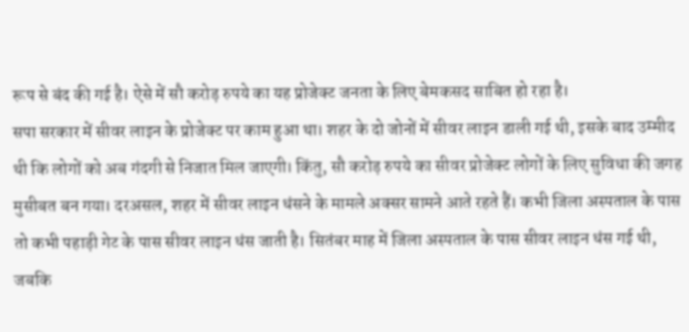रूप से बंद की गई है। ऐसे में सौ करोड़ रुपये का यह प्रोजेक्ट जनता के लिए बेमकसद साबित हो रहा है।
सपा सरकार में सीवर लाइन के प्रोजेक्ट पर काम हुआ था। शहर के दो जोनों में सीवर लाइन डाली गई थी, इसके बाद उम्मीद थी कि लोगों को अब गंदगी से निजात मिल जाएगी। किंतु, सौ करोड़ रुपये का सीवर प्रोजेक्ट लोगों के लिए सुविधा की जगह मुसीबत बन गया। दरअसल, शहर में सीवर लाइन धंसने के मामले अक्सर सामने आते रहते हैं। कभी जिला अस्पताल के पास तो कभी पहाड़ी गेट के पास सीवर लाइन धंस जाती है। सितंबर माह में जिला अस्पताल के पास सीवर लाइन धंस गई थी, जबकि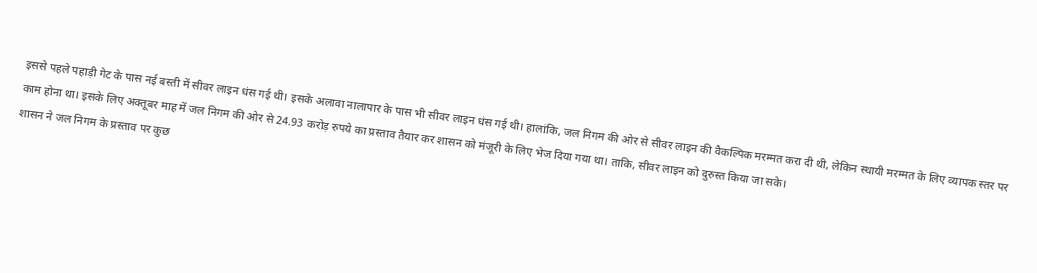इससे पहले पहाड़ी गेट के पास नई बस्ती में सीवर लाइन धंस गई थी। इसके अलावा नालापार के पास भी सीवर लाइन धंस गई थी। हालांकि, जल निगम की ओर से सीवर लाइन की वैकल्पिक मरम्मत करा दी थी, लेकिन स्थायी मरम्मत के लिए व्यापक स्तर पर काम होना था। इसके लिए अक्तूबर माह में जल निगम की ओर से 24.93 करोड़ रुपये का प्रस्ताव तैयार कर शासन को मंजूरी के लिए भेज दिया गया था। ताकि, सीवर लाइन को दुरुस्त किया जा सके।
शासन ने जल निगम के प्रस्ताव पर कुछ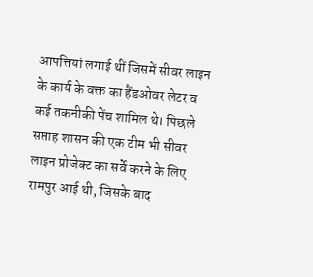आपत्तियां लगाई थीं जिसमें सीवर लाइन के कार्य के वक्त का हैंडओवर लेटर व कई तकनीकी पेंच शामिल थे। पिछले सप्ताह शासन की एक टीम भी सीवर लाइन प्रोजेक्ट का सर्वे करने के लिए रामपुर आई थी, जिसके बाद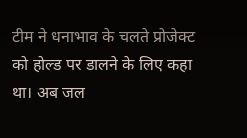टीम ने धनाभाव के चलते प्रोजेक्ट को होल्ड पर डालने के लिए कहा था। अब जल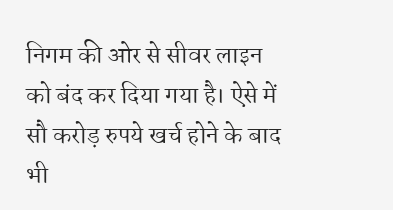निगम की ओर से सीवर लाइन को बंद कर दिया गया है। ऐसे में सौ करोड़ रुपये खर्च होने के बाद भी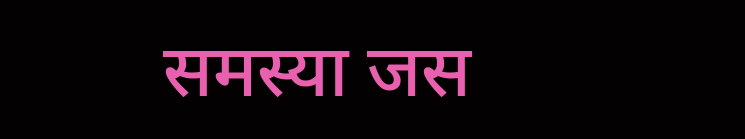समस्या जस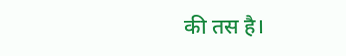की तस है।